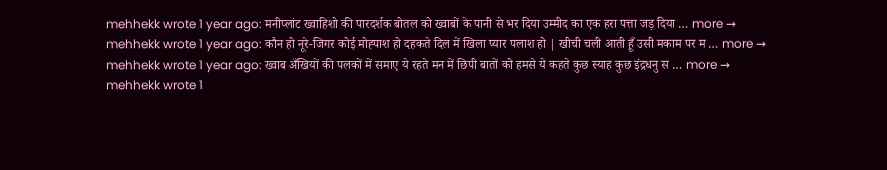mehhekk wrote 1 year ago: मनीप्लांट ख्वाहिशो की पारदर्शक बोतल को ख्वाबों के पानी से भर दिया उम्मीद का एक हरा पत्ता जड़ दिया … more →
mehhekk wrote 1 year ago: कौन हो नूरे-जिगर कोई मोह्पाश हो दहकते दिल में खिला प्यार पलाश हो | खीची चली आती हूँ उसी मकाम पर म … more →
mehhekk wrote 1 year ago: ख्वाब अँखियों की पलकों में समाए ये रहते मन में छिपी बातों को हमसे ये कहते कुछ स्याह कुछ इंद्रधनु स … more →
mehhekk wrote 1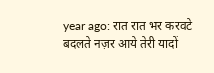year ago: रात रात भर करवटे बदलते नज़र आये तेरी यादों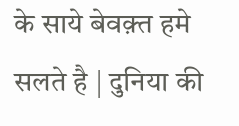के साये बेवक़्त हमे सलते है | दुनिया की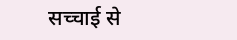सच्चाई से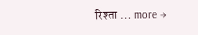रिश्ता … more →